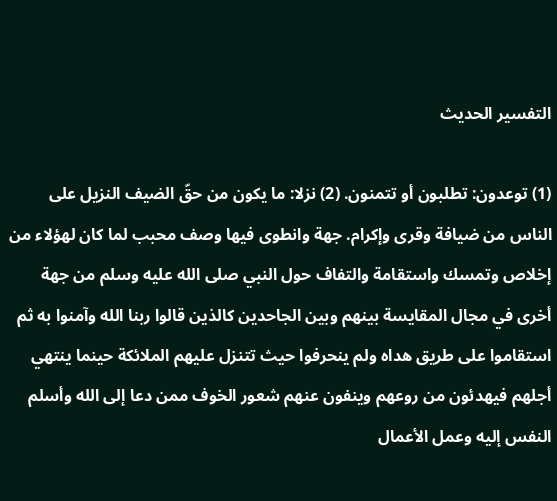التفسير الحديث

(1) توعدون: تطلبون أو تتمنون. (2) نزلا: ما يكون من حقّ الضيف النزيل على الناس من ضيافة وقرى وإكرام. جهة وانطوى فيها وصف محبب لما كان لهؤلاء من إخلاص وتمسك واستقامة والتفاف حول النبي صلى الله عليه وسلم من جهة أخرى في مجال المقايسة بينهم وبين الجاحدين كالذين قالوا ربنا الله وآمنوا به ثم استقاموا على طريق هداه ولم ينحرفوا حيث تتنزل عليهم الملائكة حينما ينتهي أجلهم فيهدئون من روعهم وينفون عنهم شعور الخوف ممن دعا إلى الله وأسلم النفس إليه وعمل الأعمال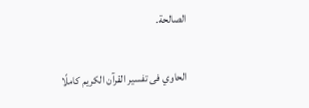الصالحة.

الحاوي فى تفسير القرآن الكريم كاملًا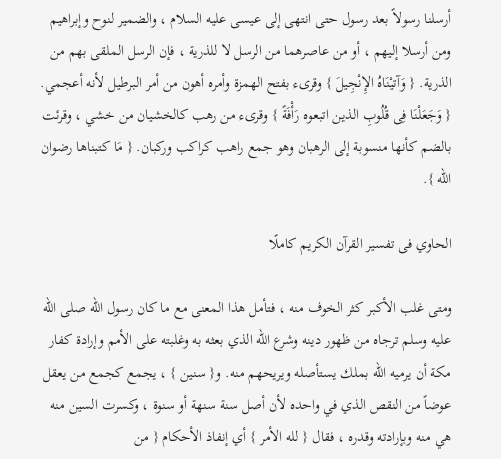أرسلنا رسولاً بعد رسول حتى انتهى إلى عيسى عليه السلام ، والضمير لنوح وإبراهيم ومن أرسلا إليهم ، أو من عاصرهما من الرسل لا للذرية ، فإن الرسل الملقى بهم من الذرية. { وَآتيْنَاهُ الإِنْجِيلَ } وقرىء بفتح الهمزة وأمره أهون من أمر البرطيل لأنه أعجمي. { وَجَعَلْنَا فِى قُلُوبِ الذين اتبعوه رَأْفَةً } وقرىء من رهب كالخشيان من خشي ، وقرئت بالضم كأنها منسوبة إلى الرهبان وهو جمع راهب كراكب وركبان. { مَا كتبناها رضوان الله }.

الحاوي فى تفسير القرآن الكريم كاملًا

ومتى غلب الأكبر كثر الخوف منه ، فتأمل هذا المعنى مع ما كان رسول الله صلى الله عليه وسلم ترجاه من ظهور دينه وشرع الله الذي بعثه به وغلبته على الأمم وإرادة كفار مكة أن يرميه الله بملك يستأصله ويريحهم منه. و{ سنين } ، يجمع كجمع من يعقل عوضاً من النقص الذي في واحده لأن أصل سنة سنهة أو سنوة ، وكسرت السين منه هي منه وبإرادته وقدره ، فقال { لله الأمر } أي إنفاذ الأحكام { من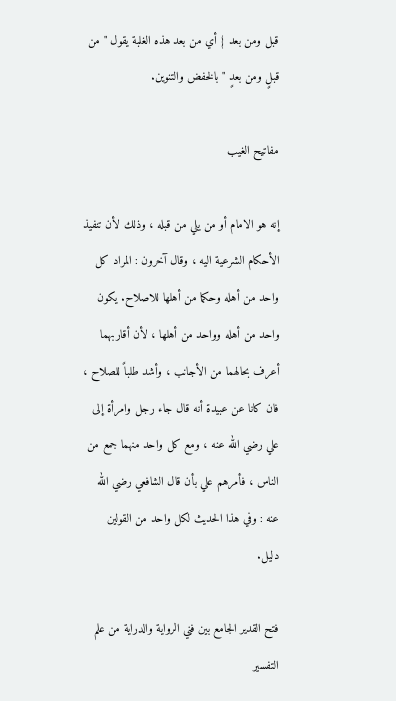قبل ومن بعد } أي من بعد هذه الغلبة يقول " من قبلٍ ومن بعدٍ " بالخفض والتنوين.

مفاتيح الغيب

إنه هو الامام أو من يلي من قبله ، وذلك لأن تنفيذ الأحكام الشرعية اليه ، وقال آخرون : المراد كل واحد من أهله وحكما من أهلها للاصلاح. يكون واحد من أهله وواحد من أهلها ، لأن أقاربهما أعرف بحالهما من الأجانب ، وأشد طلباً للصلاح ، فان كانا عن عبيدة أنه قال جاء رجل وامرأة إلى علي رضي الله عنه ، ومع كل واحد منهما جمع من الناس ، فأمرهم علي بأن قال الشافعي رضي الله عنه : وفي هذا الحديث لكل واحد من القولين دليل.

فتح القدير الجامع بين فني الرواية والدراية من علم التفسير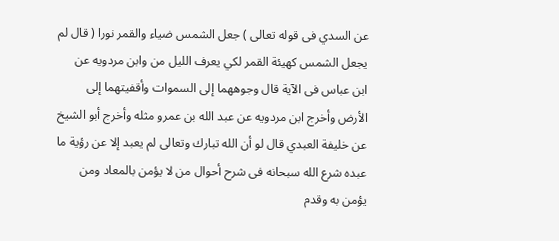عن السدي فى قوله تعالى ) جعل الشمس ضياء والقمر نورا ( قال لم يجعل الشمس كهيئة القمر لكي يعرف الليل من وابن مردويه عن ابن عباس فى الآية قال وجوههما إلى السموات وأقفيتهما إلى الأرض وأخرج ابن مردويه عن عبد الله بن عمرو مثله وأخرج أبو الشيخ عن خليفة العبدي قال لو أن الله تبارك وتعالى لم يعبد إلا عن رؤية ما عبده شرع الله سبحانه فى شرح أحوال من لا يؤمن بالمعاد ومن يؤمن به وقدم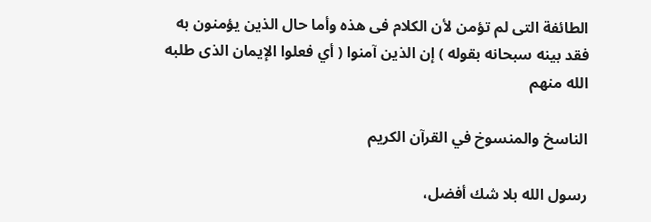الطائفة التى لم تؤمن لأن الكلام فى هذه وأما حال الذين يؤمنون به فقد بينه سبحانه بقوله ) إن الذين آمنوا ( أي فعلوا الإيمان الذى طلبه الله منهم

الناسخ والمنسوخ في القرآن الكريم

رسول الله بلا شك أفضل،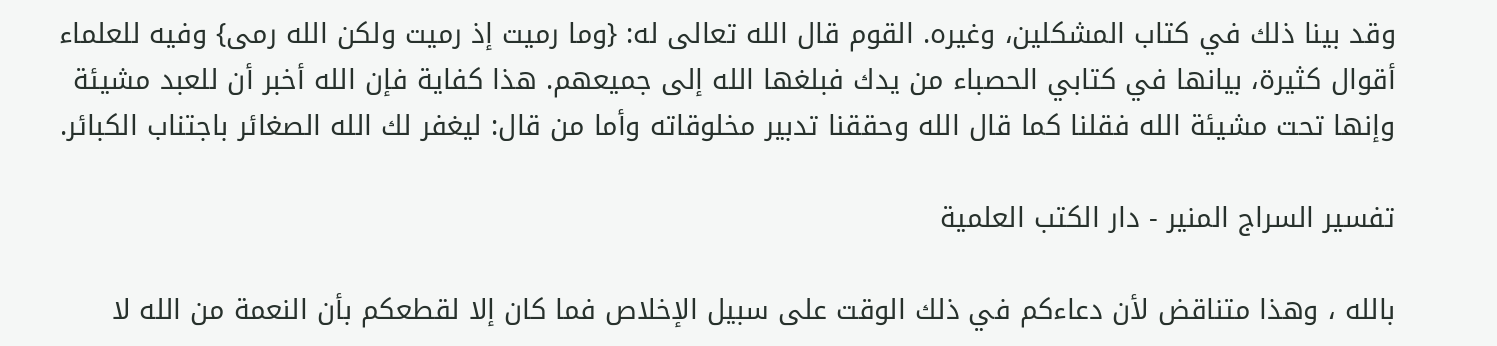وقد بينا ذلك في كتاب المشكلين، وغيره. القوم قال الله تعالى له: {وما رميت إذ رميت ولكن الله رمى} وفيه للعلماء أقوال كثيرة، بيانها في كتابي الحصباء من يدك فبلغها الله إلى جميعهم. هذا كفاية فإن الله أخبر أن للعبد مشيئة وإنها تحت مشيئة الله فقلنا كما قال الله وحققنا تدبير مخلوقاته وأما من قال: ليغفر لك الله الصغائر باجتناب الكبائر.

تفسير السراج المنير - دار الكتب العلمية

بالله ، وهذا متناقض لأن دعاءكم في ذلك الوقت على سبيل الإخلاص فما كان إلا لقطعكم بأن النعمة من الله لا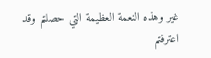غير وهذه النعمة العظيمة التي حصلتم وقد اعترفتم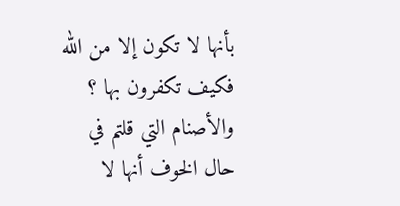بأنها لا تكون إلا من الله فكيف تكفرون بها ؟ والأصنام التي قلتم في حال الخوف أنها لا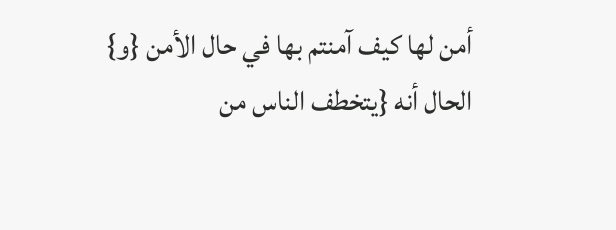أمن لها كيف آمنتم بها في حال الأمن {و} الحال أنه {يتخطف الناس من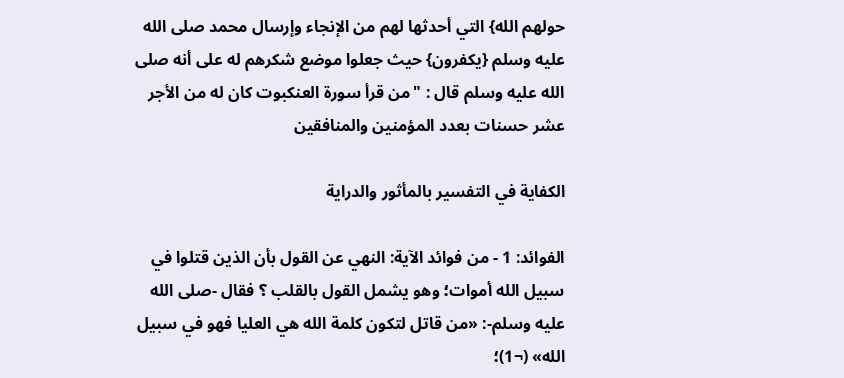حولهم الله} التي أحدثها لهم من الإنجاء وإرسال محمد صلى الله عليه وسلم {يكفرون} حيث جعلوا موضع شكرهم له على أنه صلى الله عليه وسلم قال : "من قرأ سورة العنكبوت كان له من الأجر عشر حسنات بعدد المؤمنين والمنافقين

الكفاية في التفسير بالمأثور والدراية

الفوائد: 1 - من فوائد الآية: النهي عن القول بأن الذين قتلوا في سبيل الله أموات؛ وهو يشمل القول بالقلب ؟ فقال -صلى الله عليه وسلم-: «من قاتل لتكون كلمة الله هي العليا فهو في سبيل الله» (¬1)؛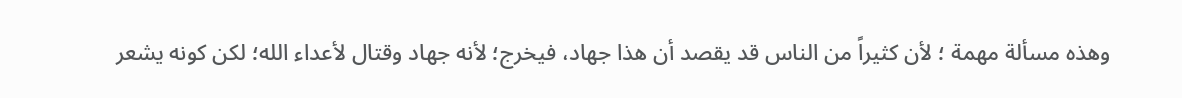وهذه مسألة مهمة ؛ لأن كثيراً من الناس قد يقصد أن هذا جهاد، فيخرج؛ لأنه جهاد وقتال لأعداء الله؛ لكن كونه يشعر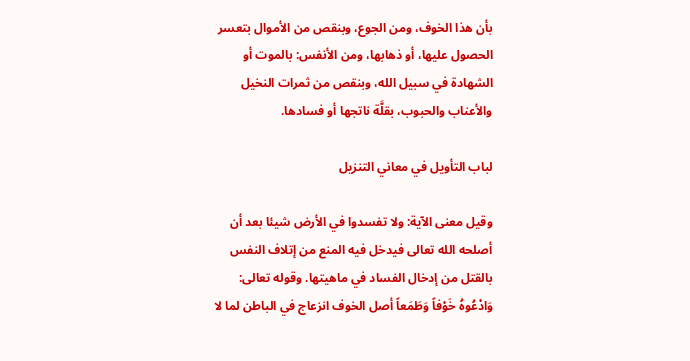بأن هذا الخوف، ومن الجوع، وبنقص من الأموال بتعسر الحصول عليها، أو ذهابها، ومن الأنفس: بالموت أو الشهادة في سبيل الله، وبنقص من ثمرات النخيل والأعناب والحبوب، بقلَّة ناتجها أو فسادها.

لباب التأويل في معاني التنزيل

وقيل معنى الآية: ولا تفسدوا في الأرض شيئا بعد أن أصلحه الله تعالى فيدخل فيه المنع من إتلاف النفس بالقتل من إدخال الفساد في ماهيتها. وقوله تعالى: وَادْعُوهُ خَوْفاً وَطَمَعاً أصل الخوف انزعاج في الباطن لما لا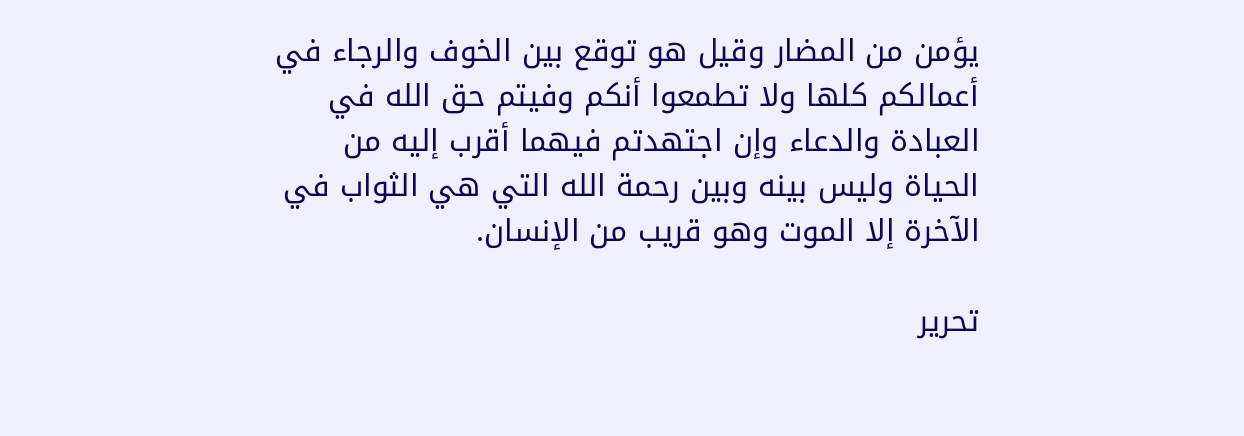يؤمن من المضار وقيل هو توقع بين الخوف والرجاء في أعمالكم كلها ولا تطمعوا أنكم وفيتم حق الله في العبادة والدعاء وإن اجتهدتم فيهما أقرب إليه من الحياة وليس بينه وبين رحمة الله التي هي الثواب في الآخرة إلا الموت وهو قريب من الإنسان.

تحرير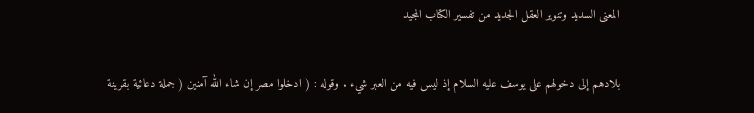المعنى السديد وتنوير العقل الجديد من تفسير الكتاب المجيد

بلادهم إلى دخولهم على يوسف عليه السلام إذ ليس فيه من العبر شيء . وقوله : ( ادخلوا مصر إن شاء الله آمنين ( جملة دعائية بقرينة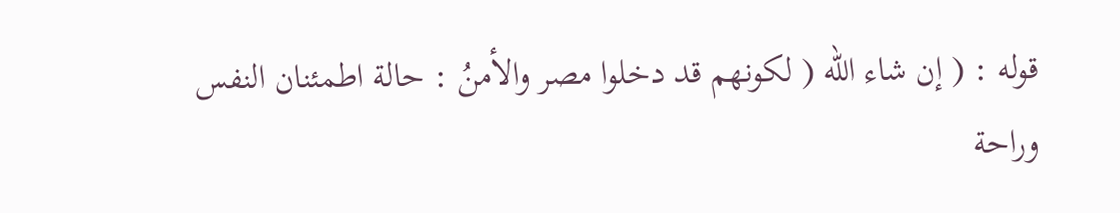قوله : ( إن شاء الله ( لكونهم قد دخلوا مصر والأمنُ : حالة اطمئنان النفس وراحة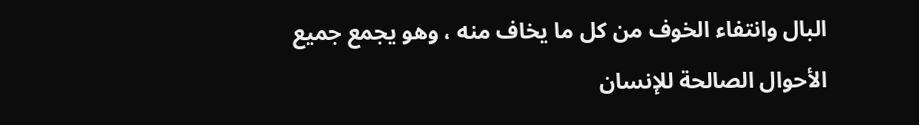البال وانتفاء الخوف من كل ما يخاف منه ، وهو يجمع جميع الأحوال الصالحة للإنسان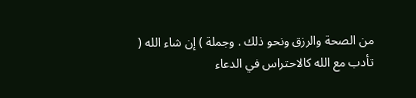من الصحة والرزق ونحو ذلك . وجملة ) إن شاء الله ( تأدب مع الله كالاحتراس في الدعاء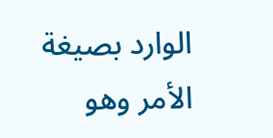الوارد بصيغة الأمر وهو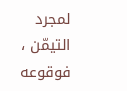لمجرد التيمّن ، فوقوعه